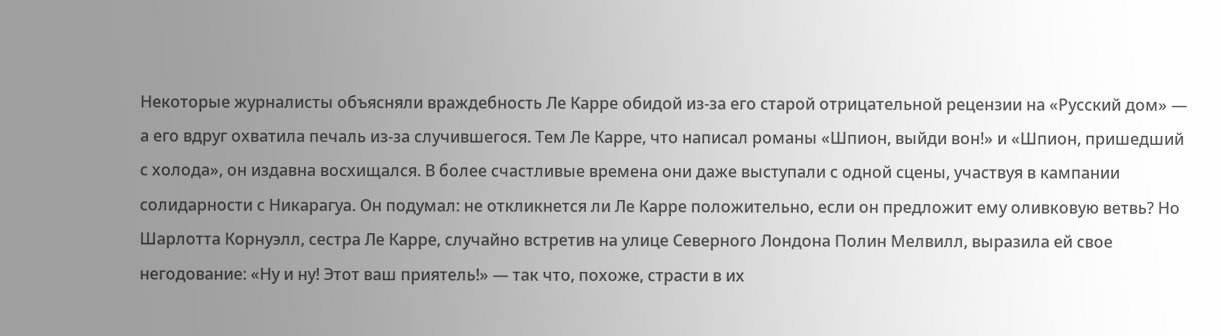Некоторые журналисты объясняли враждебность Ле Карре обидой из-за его старой отрицательной рецензии на «Русский дом» — а его вдруг охватила печаль из-за случившегося. Тем Ле Карре, что написал романы «Шпион, выйди вон!» и «Шпион, пришедший с холода», он издавна восхищался. В более счастливые времена они даже выступали с одной сцены, участвуя в кампании солидарности с Никарагуа. Он подумал: не откликнется ли Ле Карре положительно, если он предложит ему оливковую ветвь? Но Шарлотта Корнуэлл, сестра Ле Карре, случайно встретив на улице Северного Лондона Полин Мелвилл, выразила ей свое негодование: «Ну и ну! Этот ваш приятель!» — так что, похоже, страсти в их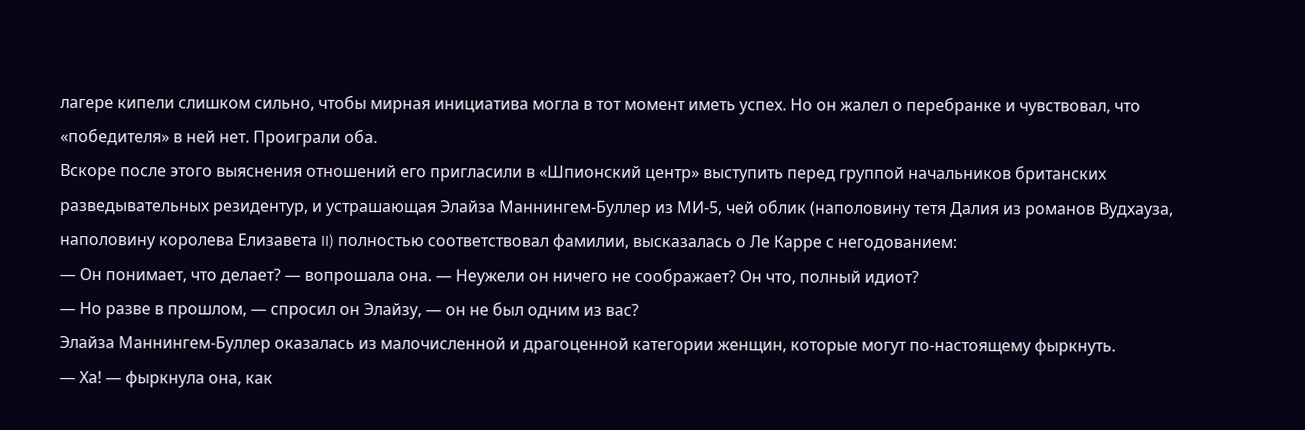лагере кипели слишком сильно, чтобы мирная инициатива могла в тот момент иметь успех. Но он жалел о перебранке и чувствовал, что «победителя» в ней нет. Проиграли оба.
Вскоре после этого выяснения отношений его пригласили в «Шпионский центр» выступить перед группой начальников британских разведывательных резидентур, и устрашающая Элайза Маннингем-Буллер из МИ-5, чей облик (наполовину тетя Далия из романов Вудхауза, наполовину королева Елизавета II) полностью соответствовал фамилии, высказалась о Ле Карре с негодованием:
— Он понимает, что делает? — вопрошала она. — Неужели он ничего не соображает? Он что, полный идиот?
— Но разве в прошлом, — спросил он Элайзу, — он не был одним из вас?
Элайза Маннингем-Буллер оказалась из малочисленной и драгоценной категории женщин, которые могут по-настоящему фыркнуть.
— Ха! — фыркнула она, как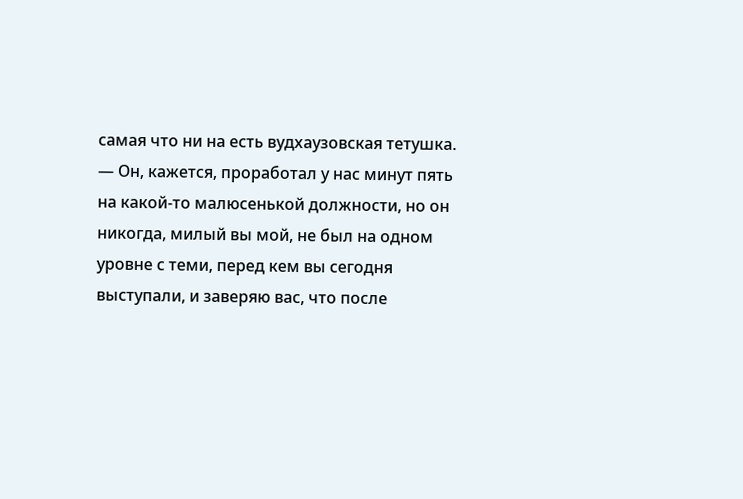самая что ни на есть вудхаузовская тетушка. — Он, кажется, проработал у нас минут пять на какой-то малюсенькой должности, но он никогда, милый вы мой, не был на одном уровне с теми, перед кем вы сегодня выступали, и заверяю вас, что после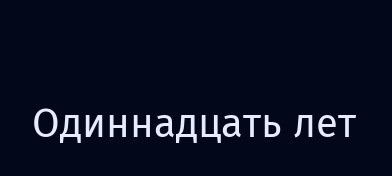Одиннадцать лет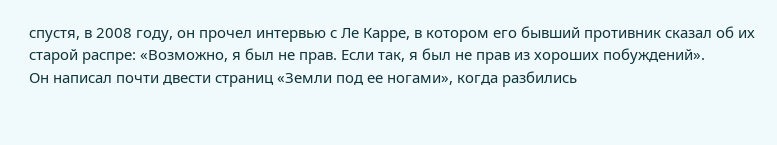спустя, в 2008 году, он прочел интервью с Ле Карре, в котором его бывший противник сказал об их старой распре: «Возможно, я был не прав. Если так, я был не прав из хороших побуждений».
Он написал почти двести страниц «Земли под ее ногами», когда разбились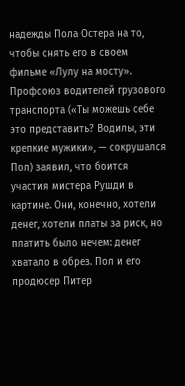надежды Пола Остера на то, чтобы снять его в своем фильме «Лулу на мосту». Профсоюз водителей грузового транспорта («Ты можешь себе это представить? Водилы, эти крепкие мужики», — сокрушался Пол) заявил, что боится участия мистера Рушди в картине. Они, конечно, хотели денег, хотели платы за риск, но платить было нечем: денег хватало в обрез. Пол и его продюсер Питер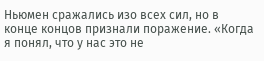Ньюмен сражались изо всех сил, но в конце концов признали поражение. «Когда я понял, что у нас это не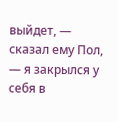выйдет, — сказал ему Пол, — я закрылся у себя в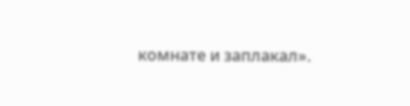комнате и заплакал».